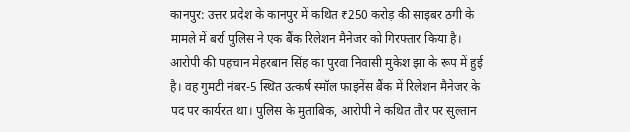कानपुर: उत्तर प्रदेश के कानपुर में कथित ₹250 करोड़ की साइबर ठगी के मामले में बर्रा पुलिस ने एक बैंक रिलेशन मैनेजर को गिरफ्तार किया है। आरोपी की पहचान मेहरबान सिंह का पुरवा निवासी मुकेश झा के रूप में हुई है। वह गुमटी नंबर-5 स्थित उत्कर्ष स्मॉल फाइनेंस बैंक में रिलेशन मैनेजर के पद पर कार्यरत था। पुलिस के मुताबिक, आरोपी ने कथित तौर पर सुल्तान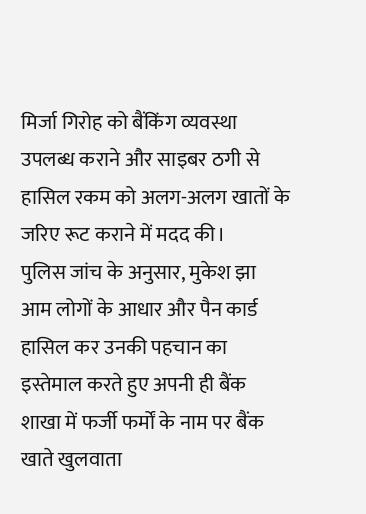मिर्जा गिरोह को बैंकिंग व्यवस्था उपलब्ध कराने और साइबर ठगी से हासिल रकम को अलग-अलग खातों के जरिए रूट कराने में मदद की।
पुलिस जांच के अनुसार, मुकेश झा आम लोगों के आधार और पैन कार्ड हासिल कर उनकी पहचान का इस्तेमाल करते हुए अपनी ही बैंक शाखा में फर्जी फर्मों के नाम पर बैंक खाते खुलवाता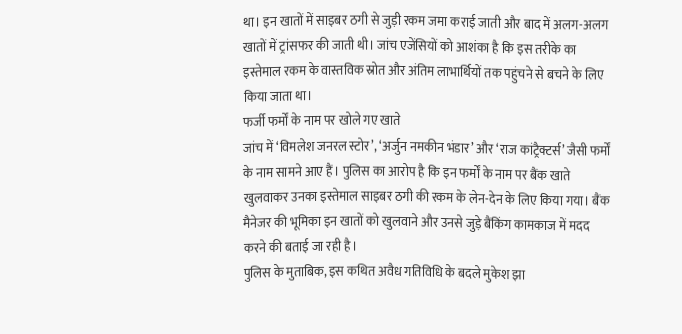था। इन खातों में साइबर ठगी से जुड़ी रकम जमा कराई जाती और बाद में अलग-अलग खातों में ट्रांसफर की जाती थी। जांच एजेंसियों को आशंका है कि इस तरीके का इस्तेमाल रकम के वास्तविक स्रोत और अंतिम लाभार्थियों तक पहुंचने से बचने के लिए किया जाता था।
फर्जी फर्मों के नाम पर खोले गए खाते
जांच में ‘विमलेश जनरल स्टोर’, ‘अर्जुन नमकीन भंडार’ और ‘राज कांट्रैक्टर्स’ जैसी फर्मों के नाम सामने आए हैं। पुलिस का आरोप है कि इन फर्मों के नाम पर बैंक खाते खुलवाकर उनका इस्तेमाल साइबर ठगी की रकम के लेन-देन के लिए किया गया। बैंक मैनेजर की भूमिका इन खातों को खुलवाने और उनसे जुड़े बैंकिंग कामकाज में मदद करने की बताई जा रही है।
पुलिस के मुताबिक, इस कथित अवैध गतिविधि के बदले मुकेश झा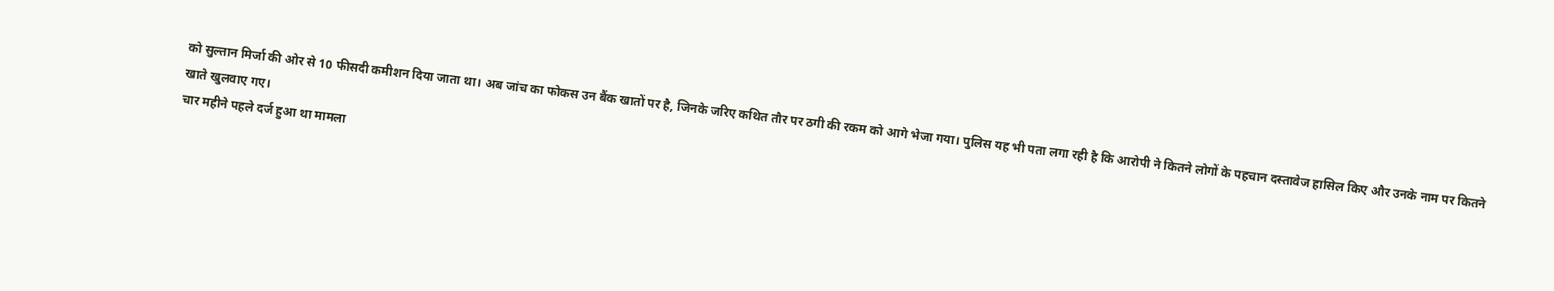को सुल्तान मिर्जा की ओर से 10 फीसदी कमीशन दिया जाता था। अब जांच का फोकस उन बैंक खातों पर है, जिनके जरिए कथित तौर पर ठगी की रकम को आगे भेजा गया। पुलिस यह भी पता लगा रही है कि आरोपी ने कितने लोगों के पहचान दस्तावेज हासिल किए और उनके नाम पर कितने खाते खुलवाए गए।
चार महीने पहले दर्ज हुआ था मामला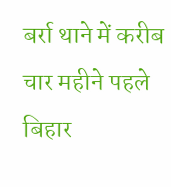बर्रा थाने में करीब चार महीने पहले बिहार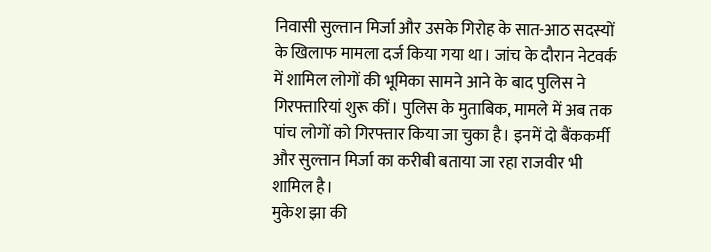निवासी सुल्तान मिर्जा और उसके गिरोह के सात-आठ सदस्यों के खिलाफ मामला दर्ज किया गया था। जांच के दौरान नेटवर्क में शामिल लोगों की भूमिका सामने आने के बाद पुलिस ने गिरफ्तारियां शुरू कीं। पुलिस के मुताबिक, मामले में अब तक पांच लोगों को गिरफ्तार किया जा चुका है। इनमें दो बैंककर्मी और सुल्तान मिर्जा का करीबी बताया जा रहा राजवीर भी शामिल है।
मुकेश झा की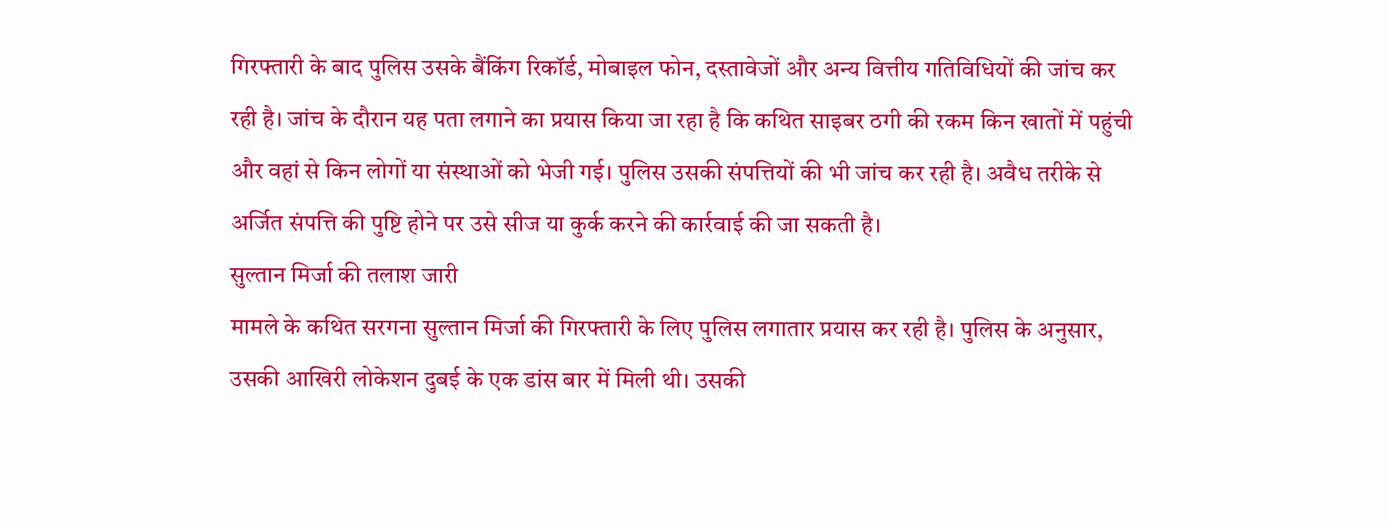गिरफ्तारी के बाद पुलिस उसके बैंकिंग रिकॉर्ड, मोबाइल फोन, दस्तावेजों और अन्य वित्तीय गतिविधियों की जांच कर रही है। जांच के दौरान यह पता लगाने का प्रयास किया जा रहा है कि कथित साइबर ठगी की रकम किन खातों में पहुंची और वहां से किन लोगों या संस्थाओं को भेजी गई। पुलिस उसकी संपत्तियों की भी जांच कर रही है। अवैध तरीके से अर्जित संपत्ति की पुष्टि होने पर उसे सीज या कुर्क करने की कार्रवाई की जा सकती है।
सुल्तान मिर्जा की तलाश जारी
मामले के कथित सरगना सुल्तान मिर्जा की गिरफ्तारी के लिए पुलिस लगातार प्रयास कर रही है। पुलिस के अनुसार, उसकी आखिरी लोकेशन दुबई के एक डांस बार में मिली थी। उसकी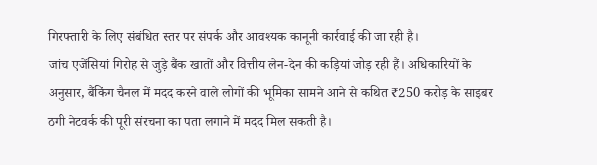गिरफ्तारी के लिए संबंधित स्तर पर संपर्क और आवश्यक कानूनी कार्रवाई की जा रही है।
जांच एजेंसियां गिरोह से जुड़े बैंक खातों और वित्तीय लेन-देन की कड़ियां जोड़ रही हैं। अधिकारियों के अनुसार, बैंकिंग चैनल में मदद करने वाले लोगों की भूमिका सामने आने से कथित ₹250 करोड़ के साइबर ठगी नेटवर्क की पूरी संरचना का पता लगाने में मदद मिल सकती है।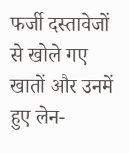फर्जी दस्तावेजों से खोले गए खातों और उनमें हुए लेन-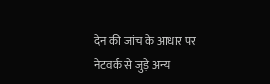देन की जांच के आधार पर नेटवर्क से जुड़े अन्य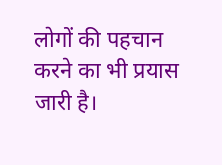लोगों की पहचान करने का भी प्रयास जारी है।